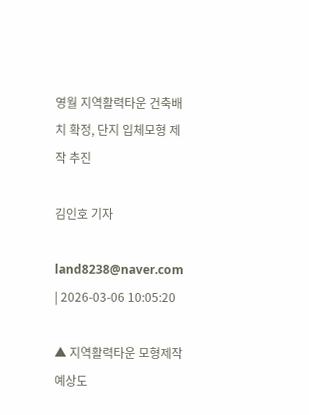영월 지역활력타운 건축배치 확정, 단지 입체모형 제작 추진

김인호 기자

land8238@naver.com | 2026-03-06 10:05:20

▲ 지역활력타운 모형제작 예상도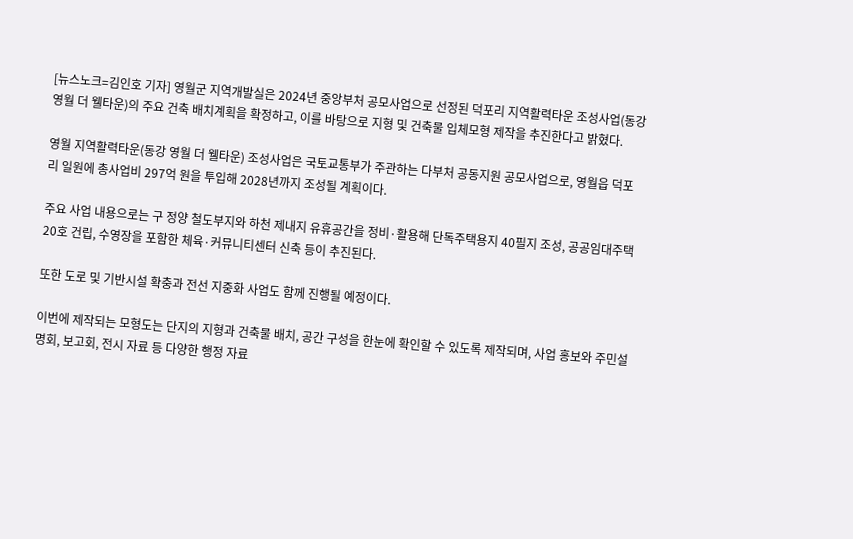[뉴스노크=김인호 기자] 영월군 지역개발실은 2024년 중앙부처 공모사업으로 선정된 덕포리 지역활력타운 조성사업(동강 영월 더 웰타운)의 주요 건축 배치계획을 확정하고, 이를 바탕으로 지형 및 건축물 입체모형 제작을 추진한다고 밝혔다.

영월 지역활력타운(동강 영월 더 웰타운) 조성사업은 국토교통부가 주관하는 다부처 공동지원 공모사업으로, 영월읍 덕포리 일원에 총사업비 297억 원을 투입해 2028년까지 조성될 계획이다.

주요 사업 내용으로는 구 정양 철도부지와 하천 제내지 유휴공간을 정비·활용해 단독주택용지 40필지 조성, 공공임대주택 20호 건립, 수영장을 포함한 체육·커뮤니티센터 신축 등이 추진된다.

또한 도로 및 기반시설 확충과 전선 지중화 사업도 함께 진행될 예정이다.

이번에 제작되는 모형도는 단지의 지형과 건축물 배치, 공간 구성을 한눈에 확인할 수 있도록 제작되며, 사업 홍보와 주민설명회, 보고회, 전시 자료 등 다양한 행정 자료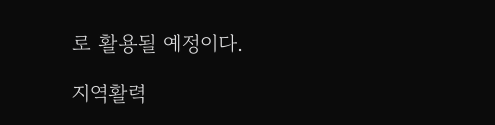로 활용될 예정이다.

지역활력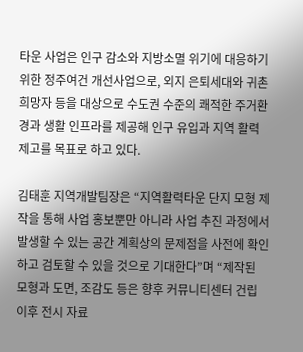타운 사업은 인구 감소와 지방소멸 위기에 대응하기 위한 정주여건 개선사업으로, 외지 은퇴세대와 귀촌 희망자 등을 대상으로 수도권 수준의 쾌적한 주거환경과 생활 인프라를 제공해 인구 유입과 지역 활력 제고를 목표로 하고 있다.

김태훈 지역개발팀장은 “지역활력타운 단지 모형 제작을 통해 사업 홍보뿐만 아니라 사업 추진 과정에서 발생할 수 있는 공간 계획상의 문제점을 사전에 확인하고 검토할 수 있을 것으로 기대한다”며 “제작된 모형과 도면, 조감도 등은 향후 커뮤니티센터 건립 이후 전시 자료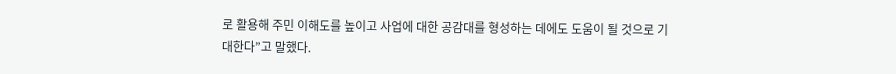로 활용해 주민 이해도를 높이고 사업에 대한 공감대를 형성하는 데에도 도움이 될 것으로 기대한다”고 말했다.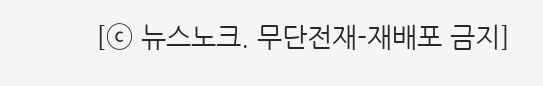[ⓒ 뉴스노크. 무단전재-재배포 금지]